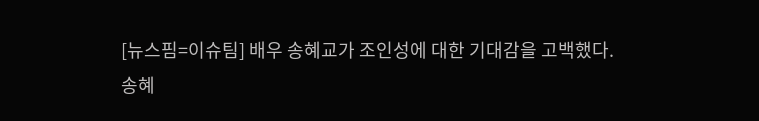[뉴스핌=이슈팀] 배우 송혜교가 조인성에 대한 기대감을 고백했다.
송혜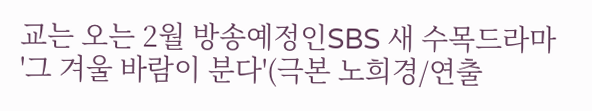교는 오는 2월 방송예정인SBS 새 수목드라마 '그 겨울 바람이 분다'(극본 노희경/연출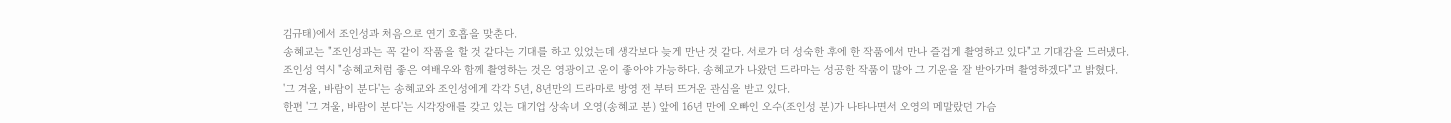김규태)에서 조인성과 처음으로 연기 호흡을 맞춘다.
송혜교는 "조인성과는 꼭 같이 작품을 할 것 같다는 기대를 하고 있었는데 생각보다 늦게 만난 것 같다. 서로가 더 성숙한 후에 한 작품에서 만나 즐겁게 촬영하고 있다"고 기대감을 드러냈다.
조인성 역시 "송혜교처럼 좋은 여배우와 함께 촬영하는 것은 영광이고 운이 좋아야 가능하다. 송혜교가 나왔던 드라마는 성공한 작품이 많아 그 기운을 잘 받아가며 촬영하겠다"고 밝혔다.
'그 겨울, 바람이 분다'는 송혜교와 조인성에게 각각 5년, 8년만의 드라마로 방영 전 부터 뜨거운 관심을 받고 있다.
한편 '그 겨울, 바람이 분다'는 시각장애를 갖고 있는 대기업 상속녀 오영(송혜교 분) 앞에 16년 만에 오빠인 오수(조인성 분)가 나타나면서 오영의 메말랐던 가슴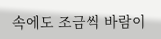속에도 조금씩 바람이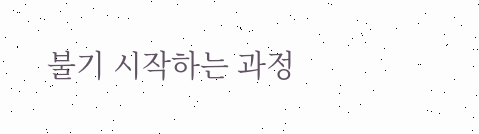불기 시작하는 과정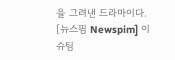을 그려낸 드라마이다.
[뉴스핌 Newspim] 이슈팀